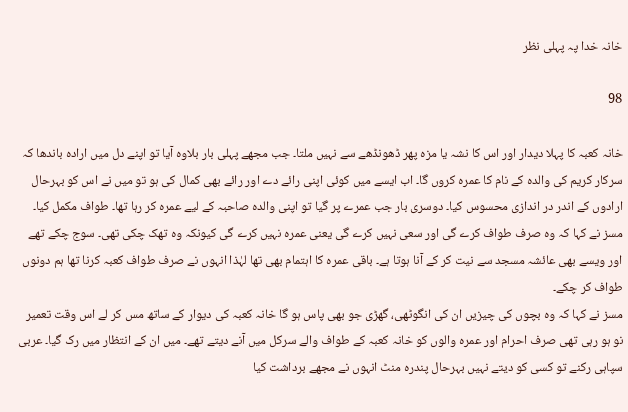خانہ خدا پہ پہلی نظر

98

خانہ کعبہ کا پہلا دیدار اور اس کا نشہ یا مزہ پھر ڈھونڈھے سے نہیں ملتا۔ جب مجھے پہلی بار بلاوہ آیا تو اپنے دل میں ارادہ باندھا کہ سرکار کریم کی والدہ کے نام کا عمرہ کروں گا۔ اب ایسے میں کوئی اپنی رائے دے اور رائے بھی کمال کی ہو تو میں نے اس کو بہرحال ارادوں کے اندر در اندازی محسوس کیا۔ دوسری بار جب عمرے پر گیا تو اپنی والدہ صاحبہ کے لیے عمرہ کر رہا تھا۔ طواف مکمل کیا۔ مسز نے کہا کہ وہ صرف طواف کرے گی اور سعی نہیں کرے گی یعنی عمرہ نہیں کرے گی کیونکہ وہ تھک چکی تھی۔ سوج چکے تھے اور ویسے بھی عائشہ مسجد سے نیت کر کے آنا ہوتا ہے۔ باقی عمرہ کا اہتمام بھی تھا لہٰذا انہوں نے صرف طواف کعبہ کرنا تھا ہم دونوں طواف کر چکے۔
مسز نے کہا کہ وہ بچوں کی چیزیں ان کی انگوٹھی، گھڑی جو بھی پاس ہو گا خانہ کعبہ کی دیوار کے ساتھ مس کر لے اس وقت تعمیر نو ہو رہی تھی صرف احرام اور عمرہ والوں کو خانہ کعبہ کے طواف والے سرکل میں آنے دیتے تھے۔ میں ان کے انتظار میں رک گیا۔ عربی سپاہی رکنے تو کسی کو دیتے نہیں بہرحال پندرہ منٹ انہوں نے مجھے برداشت کیا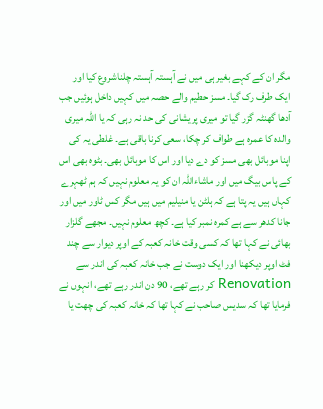مگر ان کے کہے بغیر ہی میں نے آہستہ آہستہ چلناشروع کیا اور ایک طرف رک گیا۔ مسز حطیم والے حصہ میں کہیں داخل ہوئیں جب آدھا گھنٹہ گزر گیا تو میری پریشانی کی حد نہ رہی کہ یا اللہ میری والدہ کا عمرہ ہے طواف کر چکا، سعی کرنا باقی ہے۔ غلطی یہ کی اپنا موبائل بھی مسز کو دے دیا اور اس کا موبائل بھی۔ بٹوہ بھی اس کے پاس بیگ میں اور ماشاءاللہ ان کو یہ معلوم نہیں کہ ہم ٹھہرے کہاں ہیں یہ پتا ہے کہ ہلٹن یا منیلیم میں ہیں مگر کس ٹاور میں اور جانا کدھر سے ہے کمرہ نمبر کیا ہے۔ کچھ معلوم نہیں۔ مجھے گلزار بھائی نے کہا تھا کہ کسی وقت خانہ کعبہ کے اوپر دیوار سے چند فٹ اوپر دیکھنا اور ایک دوست نے جب خانہ کعبہ کی اندر سے Renovation کر رہے تھے، 90 دن اندر رہے تھے، انہوں نے فرمایا تھا کہ سدیس صاحب نے کہا تھا کہ خانہ کعبہ کی چھت یا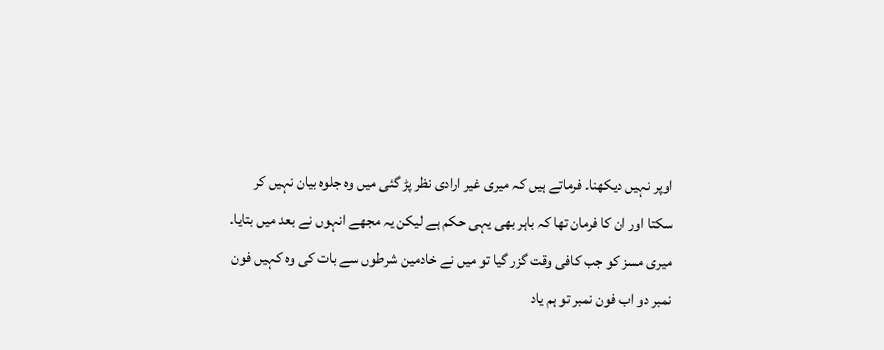اوپر نہیں دیکھنا۔ فرماتے ہیں کہ میری غیر ارادی نظر پڑ گئی میں وہ جلوہ بیان نہیں کر سکتا اور ان کا فرمان تھا کہ باہر بھی یہی حکم ہے لیکن یہ مجھے انہوں نے بعد میں بتایا۔
میری مسز کو جب کافی وقت گزر گیا تو میں نے خادمین شرطوں سے بات کی وہ کہیں فون نمبر دو اب فون نمبر تو ہم یاد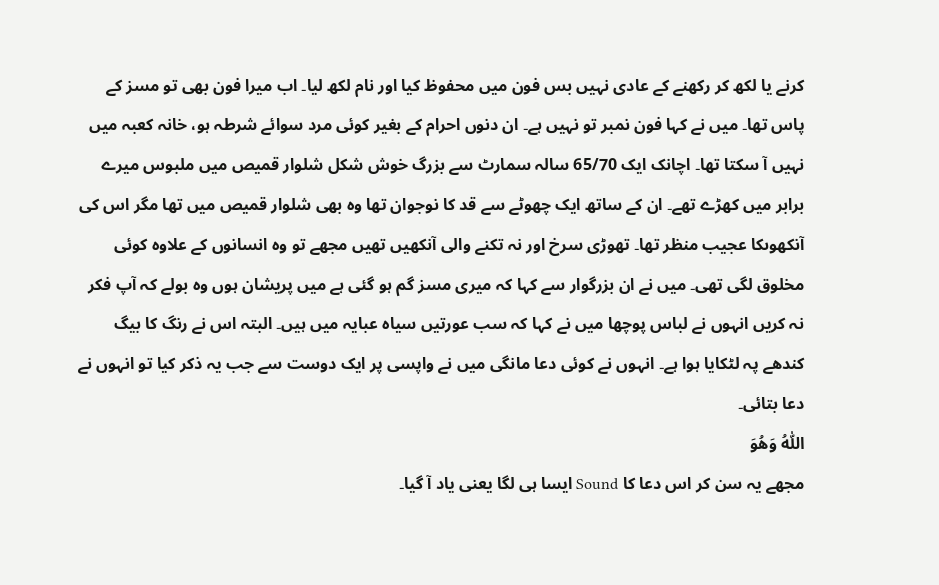کرنے یا لکھ کر رکھنے کے عادی نہیں بس فون میں محفوظ کیا اور نام لکھ لیا۔ اب میرا فون بھی تو مسز کے پاس تھا۔ میں نے کہا فون نمبر تو نہیں ہے۔ ان دنوں احرام کے بغیر کوئی مرد سوائے شرطہ ہو، خانہ کعبہ میں نہیں آ سکتا تھا۔ اچانک ایک 65/70 سالہ سمارٹ سے بزرگ خوش شکل شلوار قمیص میں ملبوس میرے برابر میں کھڑے تھے۔ ان کے ساتھ ایک چھوٹے سے قد کا نوجوان تھا وہ بھی شلوار قمیص میں تھا مگر اس کی آنکھوںکا عجیب منظر تھا۔ تھوڑی سرخ اور نہ تکنے والی آنکھیں تھیں مجھے تو وہ انسانوں کے علاوہ کوئی مخلوق لگی تھی۔ میں نے ان بزرگوار سے کہا کہ میری مسز گم ہو گئی ہے میں پریشان ہوں وہ بولے کہ آپ فکر نہ کریں انہوں نے لباس پوچھا میں نے کہا کہ سب عورتیں سیاہ عبایہ میں ہیں۔ البتہ اس نے رنگ کا بیگ کندھے پہ لٹکایا ہوا ہے۔ انہوں نے کوئی دعا مانگی میں نے واپسی پر ایک دوست سے جب یہ ذکر کیا تو انہوں نے دعا بتائی۔
اللّٰہُ وَھُوَ
مجھے یہ سن کر اس دعا کا Sound ایسا ہی لگا یعنی یاد آ گیا۔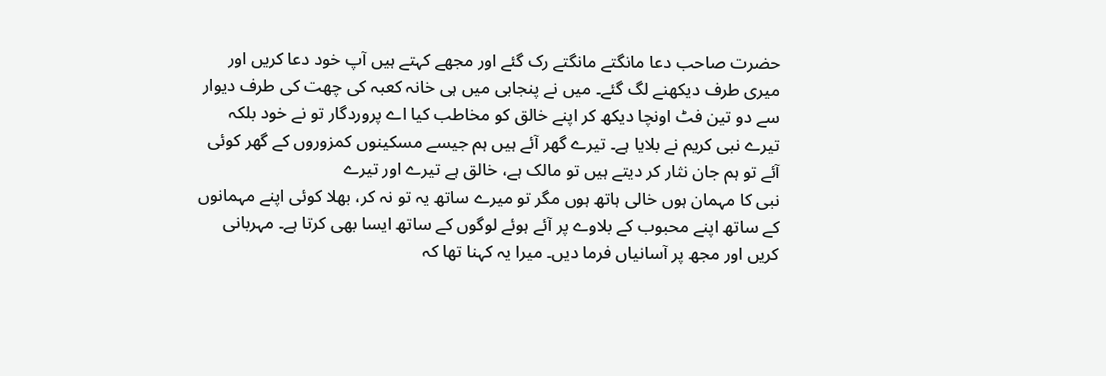حضرت صاحب دعا مانگتے مانگتے رک گئے اور مجھے کہتے ہیں آپ خود دعا کریں اور میری طرف دیکھنے لگ گئے۔ میں نے پنجابی میں ہی خانہ کعبہ کی چھت کی طرف دیوار سے دو تین فٹ اونچا دیکھ کر اپنے خالق کو مخاطب کیا اے پروردگار تو نے خود بلکہ تیرے نبی کریم نے بلایا ہے۔ تیرے گھر آئے ہیں ہم جیسے مسکینوں کمزوروں کے گھر کوئی آئے تو ہم جان نثار کر دیتے ہیں تو مالک ہے، خالق ہے تیرے اور تیرے
نبی کا مہمان ہوں خالی ہاتھ ہوں مگر تو میرے ساتھ یہ تو نہ کر، بھلا کوئی اپنے مہمانوں کے ساتھ اپنے محبوب کے بلاوے پر آئے ہوئے لوگوں کے ساتھ ایسا بھی کرتا ہے۔ مہربانی کریں اور مجھ پر آسانیاں فرما دیں۔ میرا یہ کہنا تھا کہ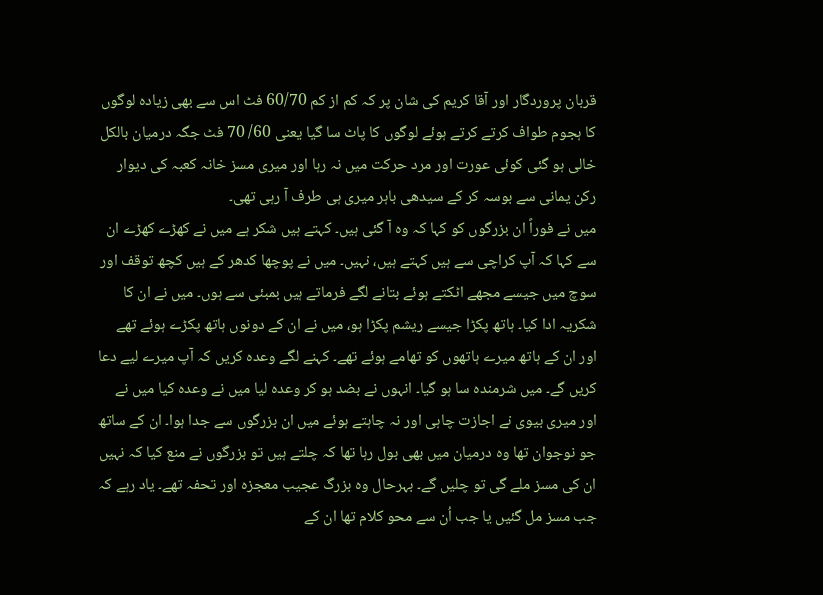قربان پروردگار اور آقا کریم کی شان پر کہ کم از کم 60/70 فٹ اس سے بھی زیادہ لوگوں کا ہجوم طواف کرتے کرتے ہوئے لوگوں کا پاٹ سا گیا یعنی 60/ 70 فٹ جگہ درمیان بالکل خالی ہو گئی کوئی عورت اور مرد حرکت میں نہ رہا اور میری مسز خانہ کعبہ کی دیوار رکن یمانی سے بوسہ کر کے سیدھی باہر میری ہی طرف آ رہی تھی۔
میں نے فوراً ان بزرگوں کو کہا کہ وہ آ گئی ہیں۔ کہتے ہیں شکر ہے میں نے کھڑے کھڑے ان سے کہا کہ آپ کراچی سے ہیں کہتے ہیں، نہیں۔ میں نے پوچھا کدھر کے ہیں کچھ توقف اور سوچ میں جیسے مجھے اٹکتے ہوئے بتانے لگے فرماتے ہیں بمبئی سے ہوں۔ میں نے ان کا شکریہ ادا کیا۔ ہاتھ پکڑا جیسے ریشم پکڑا ہو، میں نے ان کے دونوں ہاتھ پکڑے ہوئے تھے اور ان کے ہاتھ میرے ہاتھوں کو تھامے ہوئے تھے۔ کہنے لگے وعدہ کریں کہ آپ میرے لیے دعا کریں گے۔ میں شرمندہ سا ہو گیا۔ انہوں نے بضد ہو کر وعدہ لیا میں نے وعدہ کیا میں نے اور میری بیوی نے اجازت چاہی اور نہ چاہتے ہوئے میں ان بزرگوں سے جدا ہوا۔ ان کے ساتھ جو نوجوان تھا وہ درمیان میں بھی بول رہا تھا کہ چلتے ہیں تو بزرگوں نے منع کیا کہ نہیں ان کی مسز ملے گی تو چلیں گے۔ بہرحال وہ بزرگ عجیب معجزہ اور تحفہ تھے۔ یاد رہے کہ جب مسز مل گئیں یا جب اُن سے محو کلام تھا ان کے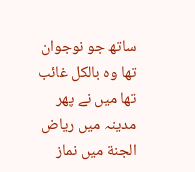ساتھ جو نوجوان تھا وہ بالکل غائب تھا میں نے پھر مدینہ میں ریاض الجنة میں نماز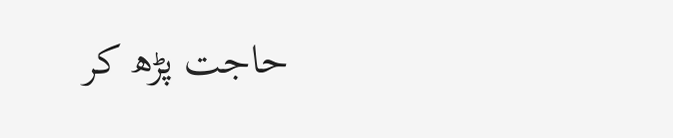حاجت پڑھ کر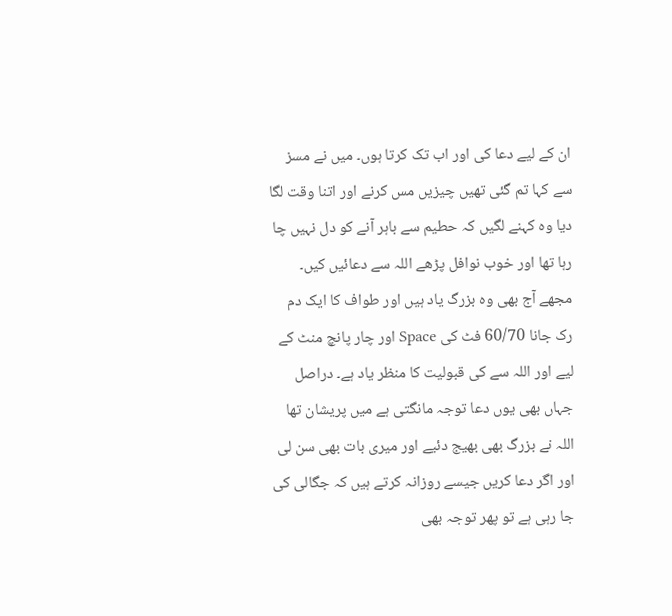ان کے لیے دعا کی اور اب تک کرتا ہوں۔ میں نے مسز سے کہا تم گئی تھیں چیزیں مس کرنے اور اتنا وقت لگا دیا وہ کہنے لگیں کہ حطیم سے باہر آنے کو دل نہیں چا رہا تھا اور خوب نوافل پڑھے اللہ سے دعائیں کیں۔ مجھے آج بھی وہ بزرگ یاد ہیں اور طواف کا ایک دم رک جانا 60/70 فٹ کی Space اور چار پانچ منٹ کے لیے اور اللہ سے کی قبولیت کا منظر یاد ہے۔ دراصل جہاں بھی یوں دعا توجہ مانگتی ہے میں پریشان تھا اللہ نے بزرگ بھی بھیج دئیے اور میری بات بھی سن لی اور اگر دعا کریں جیسے روزانہ کرتے ہیں کہ جگالی کی جا رہی ہے تو پھر توجہ بھی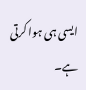ایسی ہی ہوا کرتی ہے۔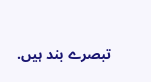تبصرے بند ہیں.